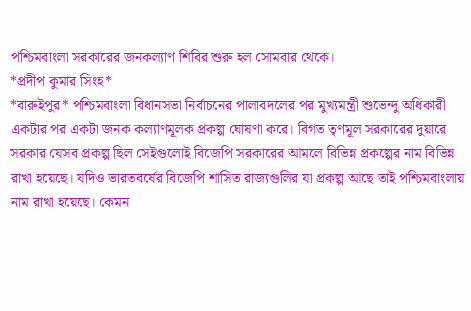পশ্চিমবাংলা সরকারের জনকল্যাণ শিবির শুরু হল সোমবার থেকে।
*প্রদীপ কুমার সিংহ*
*বারুইপুর* পশ্চিমবাংলা বিধানসভা নির্বাচনের পালাবদলের পর মুখ্যমন্ত্রী শুভেন্দু অধিকারী একটার পর একটা জনক কল্যাণমূলক প্রকল্প ঘোষণা করে। বিগত তৃণমূল সরকারের দুয়ারে সরকার যেসব প্রকল্প ছিল সেইগুলোই বিজেপি সরকারের আমলে বিভিন্ন প্রকল্পের নাম বিভিন্ন রাখা হয়েছে। যদিও ভারতবর্ষের বিজেপি শাসিত রাজ্যগুলির যা প্রকল্প আছে তাই পশ্চিমবাংলায় নাম রাখা হয়েছে। কেমন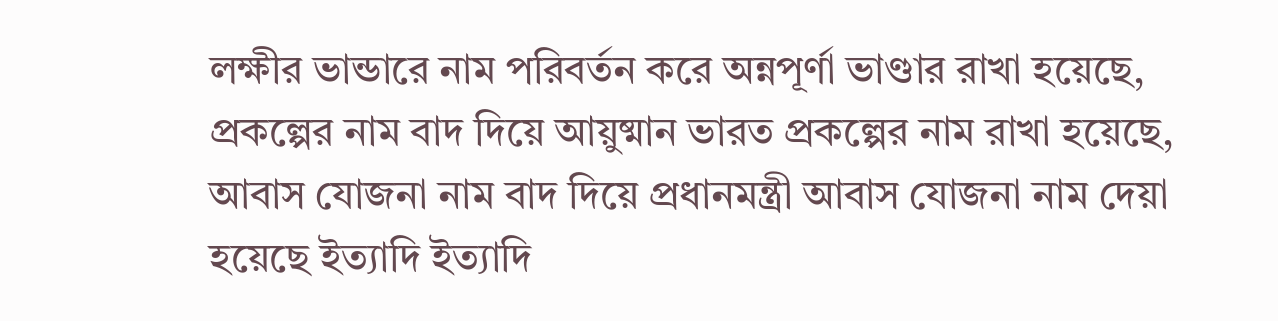লক্ষীর ভান্ডারে নাম পরিবর্তন করে অন্নপূর্ণা ভাণ্ডার রাখা হয়েছে, প্রকল্পের নাম বাদ দিয়ে আয়ুষ্মান ভারত প্রকল্পের নাম রাখা হয়েছে, আবাস যোজনা নাম বাদ দিয়ে প্রধানমন্ত্রী আবাস যোজনা নাম দেয়া হয়েছে ইত্যাদি ইত্যাদি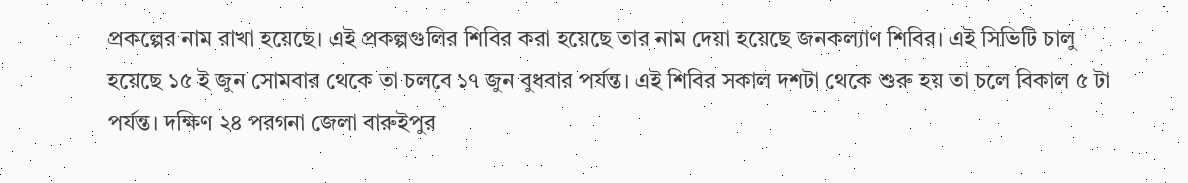প্রকল্পের নাম রাখা হয়েছে। এই প্রকল্পগুলির শিবির করা হয়েছে তার নাম দেয়া হয়েছে জনকল্যাণ শিবির। এই সিভিটি চালু হয়েছে ১৫ ই জুন সোমবার থেকে তা চলবে ১৭ জুন বুধবার পর্যন্ত। এই শিবির সকাল দশটা থেকে শুরু হয় তা চলে বিকাল ৫ টা পর্যন্ত। দক্ষিণ ২৪ পরগনা জেলা বারুইপুর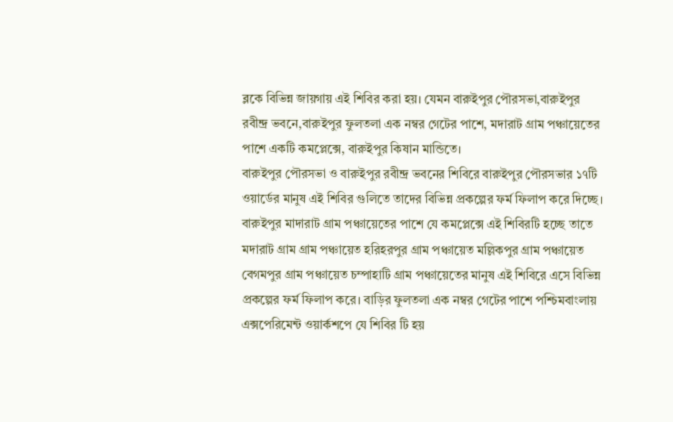ব্লকে বিভিন্ন জায়গায় এই শিবির করা হয়। যেমন বারুইপুর পৌরসভা,বারুইপুর রবীন্দ্র ভবনে,বারুইপুর ফুলতলা এক নম্বর গেটের পাশে, মদারাট গ্রাম পঞ্চায়েতের পাশে একটি কমপ্লেক্সে, বারুইপুর কিষান মান্ডিতে।
বারুইপুর পৌরসভা ও বারুইপুর রবীন্দ্র ভবনের শিবিরে বারুইপুর পৌরসভার ১৭টি ওয়ার্ডের মানুষ এই শিবির গুলিতে তাদের বিভিন্ন প্রকল্পের ফর্ম ফিলাপ করে দিচ্ছে। বারুইপুর মাদারাট গ্রাম পঞ্চায়েতের পাশে যে কমপ্লেক্সে এই শিবিরটি হচ্ছে তাতে মদারাট গ্রাম গ্রাম পঞ্চায়েত হরিহরপুর গ্রাম পঞ্চায়েত মল্লিকপুর গ্রাম পঞ্চায়েত বেগমপুর গ্রাম পঞ্চায়েত চম্পাহাটি গ্রাম পঞ্চায়েতের মানুষ এই শিবিরে এসে বিভিন্ন প্রকল্পের ফর্ম ফিলাপ করে। বাড়ির ফুলতলা এক নম্বর গেটের পাশে পশ্চিমবাংলায় এক্সপেরিমেন্ট ওয়ার্কশপে যে শিবির টি হয়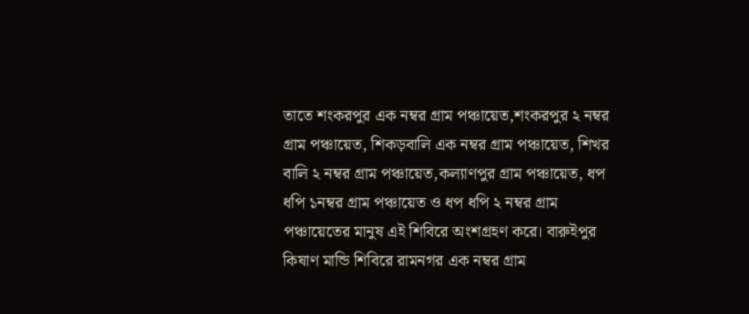তাতে শংকরপুর এক নম্বর গ্রাম পঞ্চায়েত,শংকরপুর ২ নম্বর গ্রাম পঞ্চায়েত, শিকড়বালি এক নম্বর গ্রাম পঞ্চায়েত, শিখর বালি ২ নম্বর গ্রাম পঞ্চায়েত,কল্যাণপুর গ্রাম পঞ্চায়েত, ধপ ধপি ১নম্বর গ্রাম পঞ্চায়েত ও ধপ ধপি ২ নম্বর গ্রাম পঞ্চায়েতের মানুষ এই শিবিরে অংশগ্রহণ করে। বারুইপুর কিষাণ মান্ডি শিবিরে রামনগর এক নম্বর গ্রাম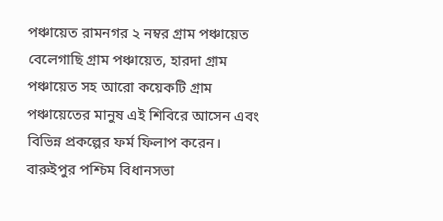পঞ্চায়েত রামনগর ২ নম্বর গ্রাম পঞ্চায়েত বেলেগাছি গ্রাম পঞ্চায়েত, হারদা গ্রাম পঞ্চায়েত সহ আরো কয়েকটি গ্রাম পঞ্চায়েতের মানুষ এই শিবিরে আসেন এবং বিভিন্ন প্রকল্পের ফর্ম ফিলাপ করেন। বারুইপুর পশ্চিম বিধানসভা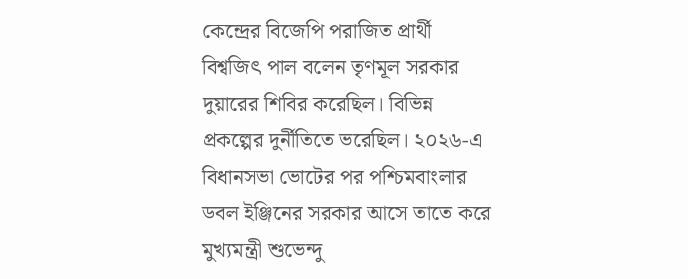কেন্দ্রের বিজেপি পরাজিত প্রার্থী বিশ্বজিৎ পাল বলেন তৃণমূল সরকার দুয়ারের শিবির করেছিল। বিভিন্ন প্রকল্পের দুর্নীতিতে ভরেছিল। ২০২৬-এ বিধানসভা ভোটের পর পশ্চিমবাংলার ডবল ইঞ্জিনের সরকার আসে তাতে করে মুখ্যমন্ত্রী শুভেন্দু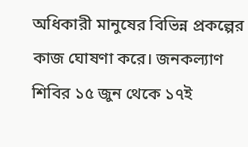অধিকারী মানুষের বিভিন্ন প্রকল্পের কাজ ঘোষণা করে। জনকল্যাণ শিবির ১৫ জুন থেকে ১৭ই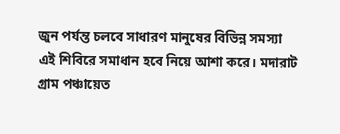জুন পর্যন্ত চলবে সাধারণ মানুষের বিভিন্ন সমস্যা এই শিবিরে সমাধান হবে নিয়ে আশা করে। মদারাট গ্রাম পঞ্চায়েত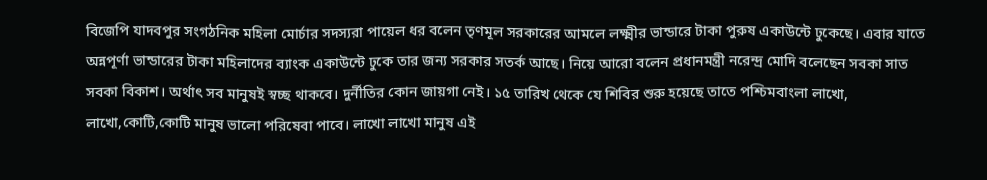বিজেপি যাদবপুর সংগঠনিক মহিলা মোর্চার সদস্যরা পায়েল ধর বলেন তৃণমূল সরকারের আমলে লক্ষ্মীর ভান্ডারে টাকা পুরুষ একাউন্টে ঢুকেছে। এবার যাতে অন্নপূর্ণা ভান্ডারের টাকা মহিলাদের ব্যাংক একাউন্টে ঢুকে তার জন্য সরকার সতর্ক আছে। নিয়ে আরো বলেন প্রধানমন্ত্রী নরেন্দ্র মোদি বলেছেন সবকা সাত সবকা বিকাশ। অর্থাৎ সব মানুষই স্বচ্ছ থাকবে। দুর্নীতির কোন জায়গা নেই। ১৫ তারিখ থেকে যে শিবির শুরু হয়েছে তাতে পশ্চিমবাংলা লাখো, লাখো,কোটি,কোটি মানুষ ভালো পরিষেবা পাবে। লাখো লাখো মানুষ এই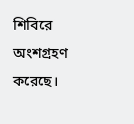শিবিরে অংশগ্রহণ করেছে।